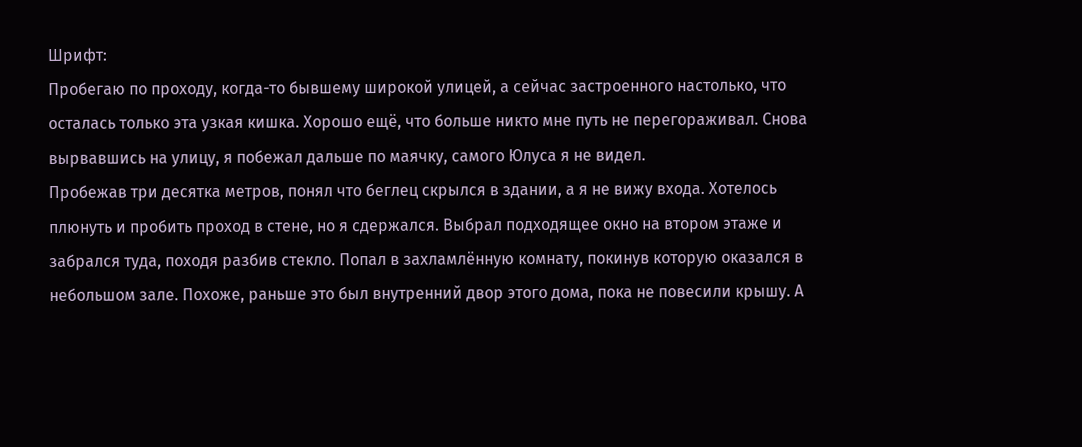Шрифт:
Пробегаю по проходу, когда-то бывшему широкой улицей, а сейчас застроенного настолько, что осталась только эта узкая кишка. Хорошо ещё, что больше никто мне путь не перегораживал. Снова вырвавшись на улицу, я побежал дальше по маячку, самого Юлуса я не видел.
Пробежав три десятка метров, понял что беглец скрылся в здании, а я не вижу входа. Хотелось плюнуть и пробить проход в стене, но я сдержался. Выбрал подходящее окно на втором этаже и забрался туда, походя разбив стекло. Попал в захламлённую комнату, покинув которую оказался в небольшом зале. Похоже, раньше это был внутренний двор этого дома, пока не повесили крышу. А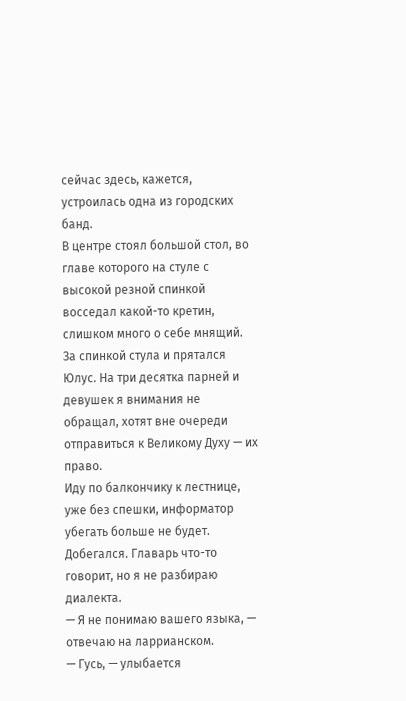сейчас здесь, кажется, устроилась одна из городских банд.
В центре стоял большой стол, во главе которого на стуле с высокой резной спинкой восседал какой-то кретин, слишком много о себе мнящий. За спинкой стула и прятался Юлус. На три десятка парней и девушек я внимания не обращал, хотят вне очереди отправиться к Великому Духу — их право.
Иду по балкончику к лестнице, уже без спешки, информатор убегать больше не будет. Добегался. Главарь что-то говорит, но я не разбираю диалекта.
— Я не понимаю вашего языка, — отвечаю на ларрианском.
— Гусь, — улыбается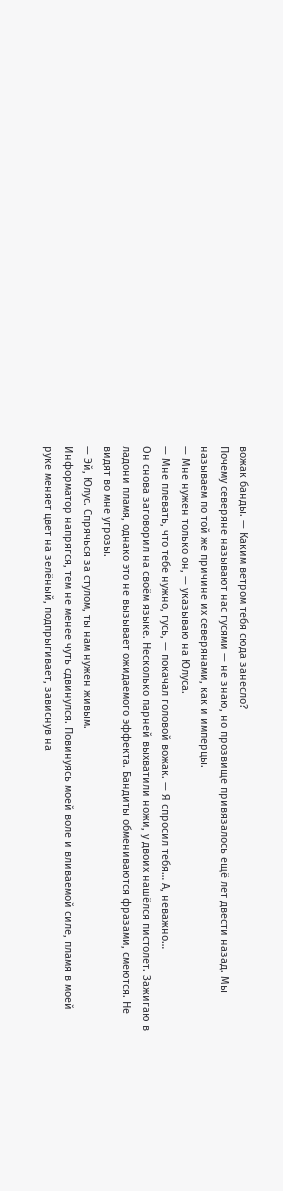вожак банды. — Каким ветром тебя сюда занесло?
Почему северяне называют нас гусями — не знаю, но прозвище привязалось ещё лет двести назад. Мы называем по той же причине их северянами, как и имперцы.
— Мне нужен только он, — указываю на Юлуса.
— Мне плевать, что тебе нужно, гусь, — покачал головой вожак. — Я спросил тебя… А, неважно…
Он снова заговорил на своём языке. Несколько парней выхватили ножи, у двоих нашёлся пистолет. Зажигаю в ладони пламя, однако это не вызывает ожидаемого эффекта. Бандиты обмениваются фразами, смеются. Не видят во мне угрозы.
— Эй, Юлус. Спрячься за стулом, ты нам нужен живым.
Информатор напрягся, тем не менее чуть сдвинулся. Повинуясь моей воле и вливаемой силе, пламя в моей руке меняет цвет на зелёный, подпрыгивает, зависнув на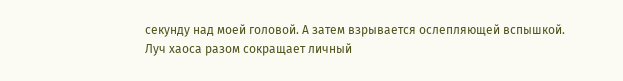секунду над моей головой. А затем взрывается ослепляющей вспышкой.
Луч хаоса разом сокращает личный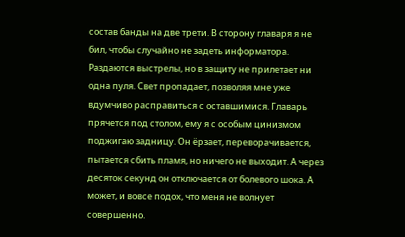состав банды на две трети. В сторону главаря я не бил, чтобы случайно не задеть информатора. Раздаются выстрелы, но в защиту не прилетает ни одна пуля. Свет пропадает, позволяя мне уже вдумчиво расправиться с оставшимися. Главарь прячется под столом, ему я с особым цинизмом поджигаю задницу. Он ёрзает, переворачивается, пытается сбить пламя, но ничего не выходит. А через десяток секунд он отключается от болевого шока. А может, и вовсе подох, что меня не волнует совершенно.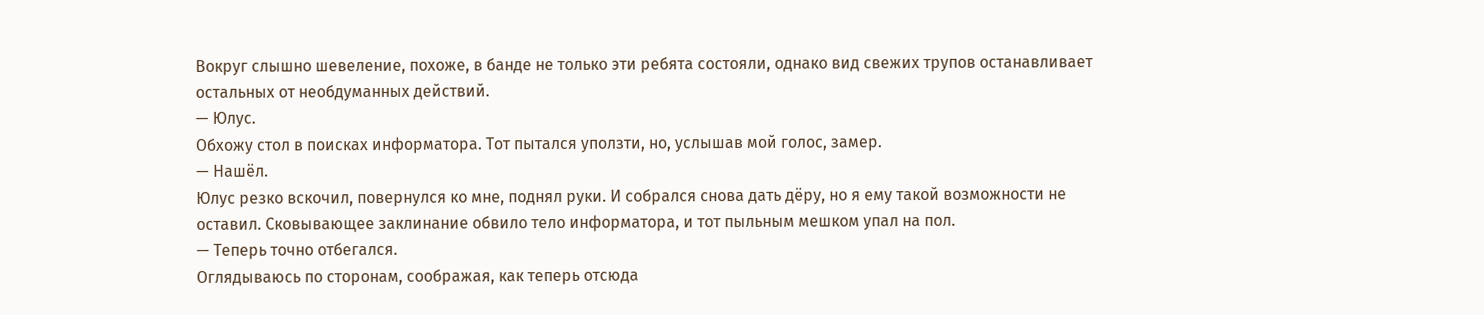Вокруг слышно шевеление, похоже, в банде не только эти ребята состояли, однако вид свежих трупов останавливает остальных от необдуманных действий.
— Юлус.
Обхожу стол в поисках информатора. Тот пытался уползти, но, услышав мой голос, замер.
— Нашёл.
Юлус резко вскочил, повернулся ко мне, поднял руки. И собрался снова дать дёру, но я ему такой возможности не оставил. Сковывающее заклинание обвило тело информатора, и тот пыльным мешком упал на пол.
— Теперь точно отбегался.
Оглядываюсь по сторонам, соображая, как теперь отсюда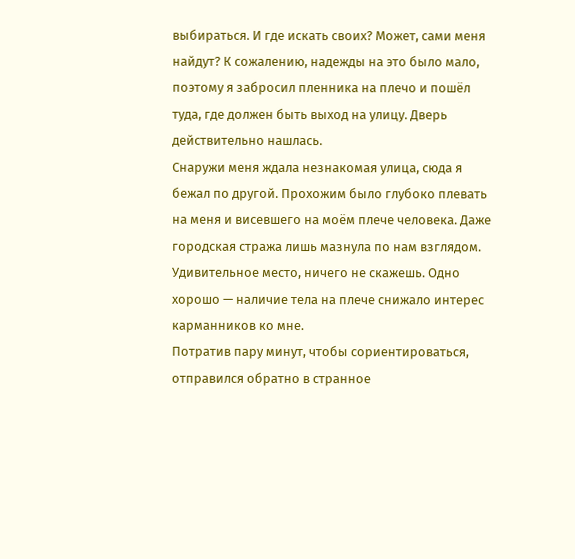выбираться. И где искать своих? Может, сами меня найдут? К сожалению, надежды на это было мало, поэтому я забросил пленника на плечо и пошёл туда, где должен быть выход на улицу. Дверь действительно нашлась.
Снаружи меня ждала незнакомая улица, сюда я бежал по другой. Прохожим было глубоко плевать на меня и висевшего на моём плече человека. Даже городская стража лишь мазнула по нам взглядом. Удивительное место, ничего не скажешь. Одно хорошо — наличие тела на плече снижало интерес карманников ко мне.
Потратив пару минут, чтобы сориентироваться, отправился обратно в странное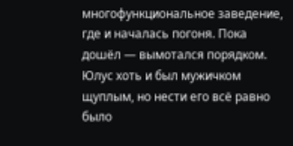многофункциональное заведение, где и началась погоня. Пока дошёл — вымотался порядком. Юлус хоть и был мужичком щуплым, но нести его всё равно было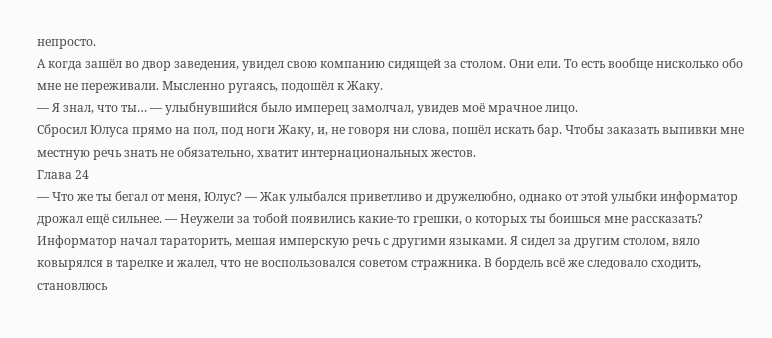непросто.
А когда зашёл во двор заведения, увидел свою компанию сидящей за столом. Они ели. То есть вообще нисколько обо мне не переживали. Мысленно ругаясь, подошёл к Жаку.
— Я знал, что ты… — улыбнувшийся было имперец замолчал, увидев моё мрачное лицо.
Сбросил Юлуса прямо на пол, под ноги Жаку, и, не говоря ни слова, пошёл искать бар. Чтобы заказать выпивки мне местную речь знать не обязательно, хватит интернациональных жестов.
Глава 24
— Что же ты бегал от меня, Юлус? — Жак улыбался приветливо и дружелюбно, однако от этой улыбки информатор дрожал ещё сильнее. — Неужели за тобой появились какие-то грешки, о которых ты боишься мне рассказать?
Информатор начал тараторить, мешая имперскую речь с другими языками. Я сидел за другим столом, вяло ковырялся в тарелке и жалел, что не воспользовался советом стражника. В бордель всё же следовало сходить, становлюсь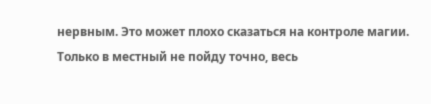нервным. Это может плохо сказаться на контроле магии. Только в местный не пойду точно, весь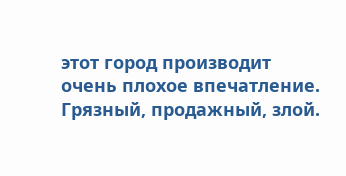этот город производит очень плохое впечатление. Грязный, продажный, злой.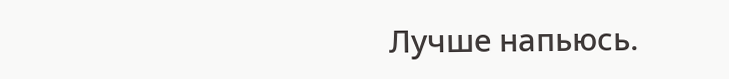Лучше напьюсь.